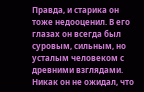Правда, и старика он тоже недооценил. В его глазах он всегда был суровым, сильным, но усталым человеком с древними взглядами. Никак он не ожидал, что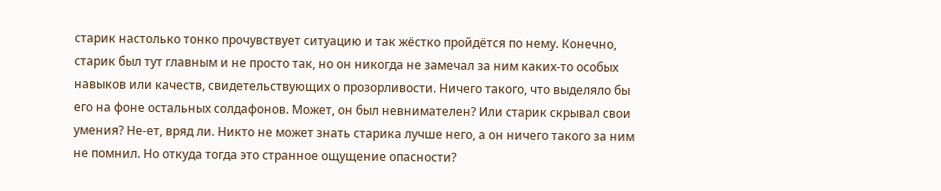старик настолько тонко прочувствует ситуацию и так жёстко пройдётся по нему. Конечно, старик был тут главным и не просто так, но он никогда не замечал за ним каких-то особых навыков или качеств, свидетельствующих о прозорливости. Ничего такого, что выделяло бы его на фоне остальных солдафонов. Может, он был невнимателен? Или старик скрывал свои умения? Не-ет, вряд ли. Никто не может знать старика лучше него, а он ничего такого за ним не помнил. Но откуда тогда это странное ощущение опасности?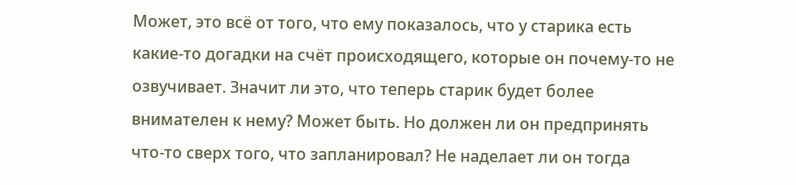Может, это всё от того, что ему показалось, что у старика есть какие-то догадки на счёт происходящего, которые он почему-то не озвучивает. Значит ли это, что теперь старик будет более внимателен к нему? Может быть. Но должен ли он предпринять что-то сверх того, что запланировал? Не наделает ли он тогда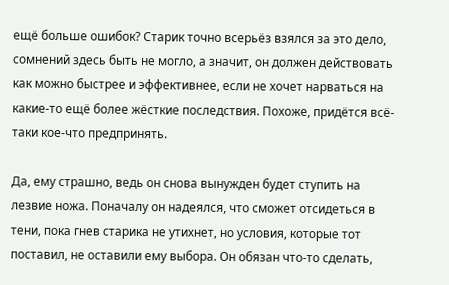ещё больше ошибок? Старик точно всерьёз взялся за это дело, сомнений здесь быть не могло, а значит, он должен действовать как можно быстрее и эффективнее, если не хочет нарваться на какие-то ещё более жёсткие последствия. Похоже, придётся всё-таки кое-что предпринять.

Да, ему страшно, ведь он снова вынужден будет ступить на лезвие ножа. Поначалу он надеялся, что сможет отсидеться в тени, пока гнев старика не утихнет, но условия, которые тот поставил, не оставили ему выбора. Он обязан что-то сделать,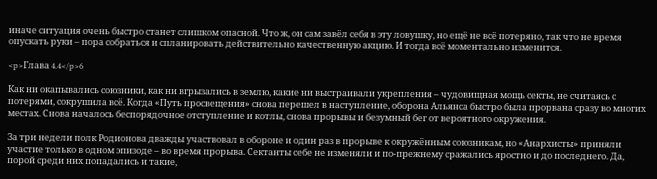иначе ситуация очень быстро станет слишком опасной. Что ж, он сам завёл себя в эту ловушку, но ещё не всё потеряно, так что не время опускать руки – пора собраться и спланировать действительно качественную акцию. И тогда всё моментально изменится.

<p>Глава 4.4</p>6

Как ни окапывались союзники, как ни вгрызались в землю, какие ни выстраивали укрепления – чудовищная мощь секты, не считаясь с потерями, сокрушила всё. Когда «Путь просвещения» снова перешел в наступление, оборона Альянса быстро была прорвана сразу во многих местах. Снова началось беспорядочное отступление и котлы, снова прорывы и безумный бег от вероятного окружения.

За три недели полк Родионова дважды участвовал в обороне и один раз в прорыве к окружённым союзникам, но «Анархисты» приняли участие только в одном эпизоде – во время прорыва. Сектанты себе не изменяли и по-прежнему сражались яростно и до последнего. Да, порой среди них попадались и такие,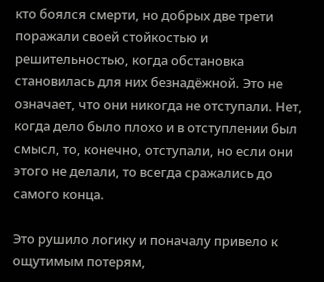кто боялся смерти, но добрых две трети поражали своей стойкостью и решительностью, когда обстановка становилась для них безнадёжной. Это не означает, что они никогда не отступали. Нет, когда дело было плохо и в отступлении был смысл, то, конечно, отступали, но если они этого не делали, то всегда сражались до самого конца.

Это рушило логику и поначалу привело к ощутимым потерям,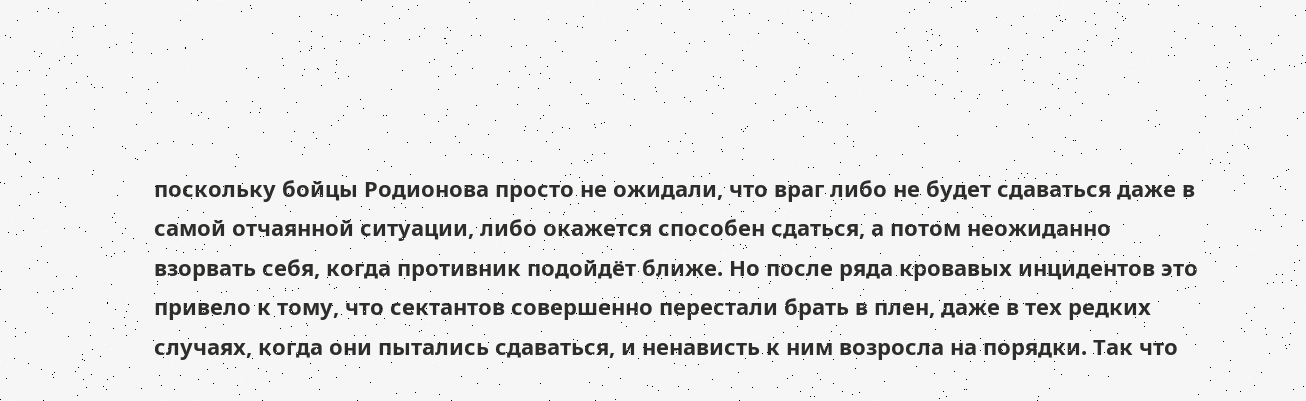поскольку бойцы Родионова просто не ожидали, что враг либо не будет сдаваться даже в самой отчаянной ситуации, либо окажется способен сдаться, а потом неожиданно взорвать себя, когда противник подойдёт ближе. Но после ряда кровавых инцидентов это привело к тому, что сектантов совершенно перестали брать в плен, даже в тех редких случаях, когда они пытались сдаваться, и ненависть к ним возросла на порядки. Так что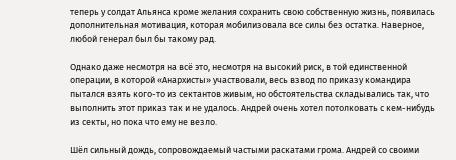теперь у солдат Альянса кроме желания сохранить свою собственную жизнь, появилась дополнительная мотивация, которая мобилизовала все силы без остатка. Наверное, любой генерал был бы такому рад.

Однако даже несмотря на всё это, несмотря на высокий риск, в той единственной операции, в которой «Анархисты» участвовали, весь взвод по приказу командира пытался взять кого-то из сектантов живым, но обстоятельства складывались так, что выполнить этот приказ так и не удалось. Андрей очень хотел потолковать с кем-нибудь из секты, но пока что ему не везло.

Шёл сильный дождь, сопровождаемый частыми раскатами грома. Андрей со своими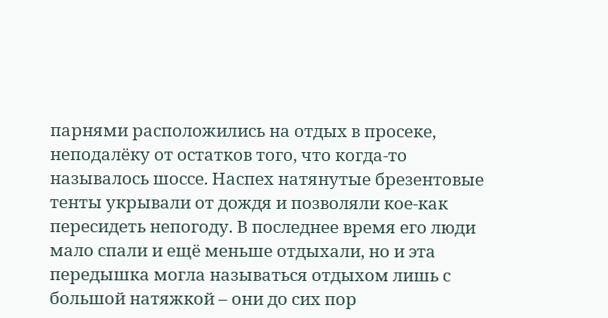парнями расположились на отдых в просеке, неподалёку от остатков того, что когда-то называлось шоссе. Наспех натянутые брезентовые тенты укрывали от дождя и позволяли кое-как пересидеть непогоду. В последнее время его люди мало спали и ещё меньше отдыхали, но и эта передышка могла называться отдыхом лишь с большой натяжкой – они до сих пор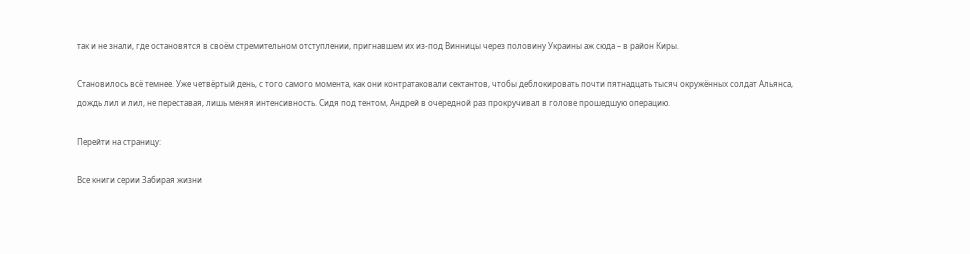так и не знали, где остановятся в своём стремительном отступлении, пригнавшем их из-под Винницы через половину Украины аж сюда – в район Киры.

Становилось всё темнее. Уже четвёртый день, с того самого момента, как они контратаковали сектантов, чтобы деблокировать почти пятнадцать тысяч окружённых солдат Альянса, дождь лил и лил, не переставая, лишь меняя интенсивность. Сидя под тентом, Андрей в очередной раз прокручивал в голове прошедшую операцию.

Перейти на страницу:

Все книги серии Забирая жизни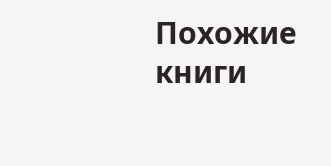Похожие книги